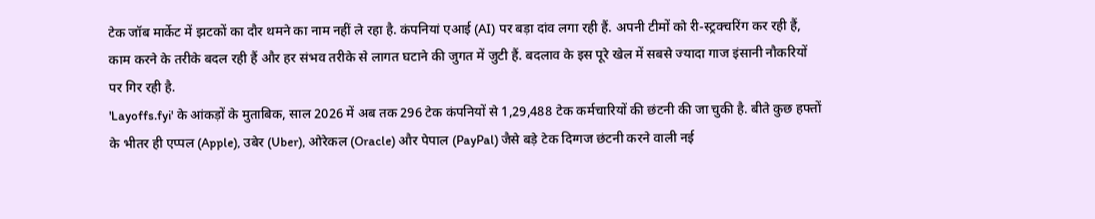टेक जॉब मार्केट में झटकों का दौर थमने का नाम नहीं ले रहा है. कंपनियां एआई (AI) पर बड़ा दांव लगा रही हैं. अपनी टीमों को री-स्ट्रक्चरिंग कर रही हैं, काम करने के तरीके बदल रही हैं और हर संभव तरीके से लागत घटाने की जुगत में जुटी हैं. बदलाव के इस पूरे खेल में सबसे ज्यादा गाज इंसानी नौकरियों पर गिर रही है.
'Layoffs.fyi' के आंकड़ों के मुताबिक, साल 2026 में अब तक 296 टेक कंपनियों से 1,29,488 टेक कर्मचारियों की छंटनी की जा चुकी है. बीते कुछ हफ्तों के भीतर ही एप्पल (Apple), उबेर (Uber), ओरेकल (Oracle) और पेपाल (PayPal) जैसे बड़े टेक दिग्गज छंटनी करने वाली नई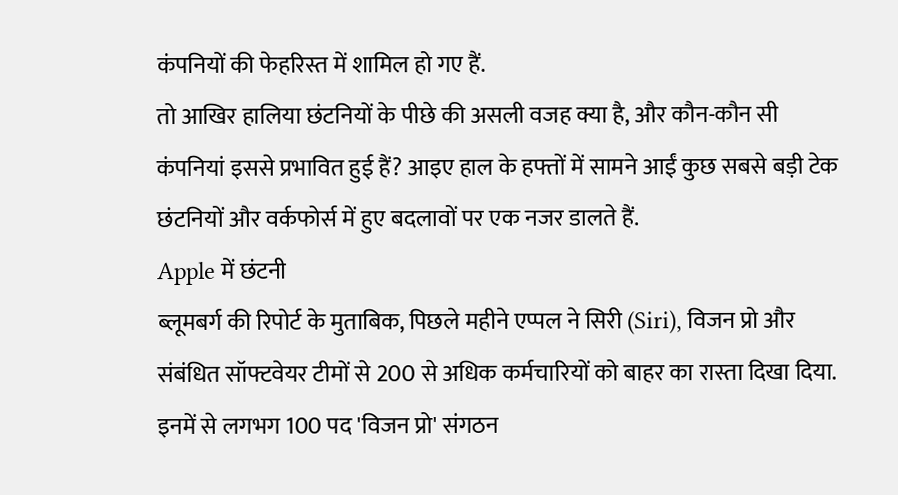कंपनियों की फेहरिस्त में शामिल हो गए हैं.
तो आखिर हालिया छंटनियों के पीछे की असली वजह क्या है, और कौन-कौन सी कंपनियां इससे प्रभावित हुई हैं? आइए हाल के हफ्तों में सामने आईं कुछ सबसे बड़ी टेक छंटनियों और वर्कफोर्स में हुए बदलावों पर एक नजर डालते हैं.
Apple में छंटनी
ब्लूमबर्ग की रिपोर्ट के मुताबिक, पिछले महीने एप्पल ने सिरी (Siri), विजन प्रो और संबंधित सॉफ्टवेयर टीमों से 200 से अधिक कर्मचारियों को बाहर का रास्ता दिखा दिया. इनमें से लगभग 100 पद 'विजन प्रो' संगठन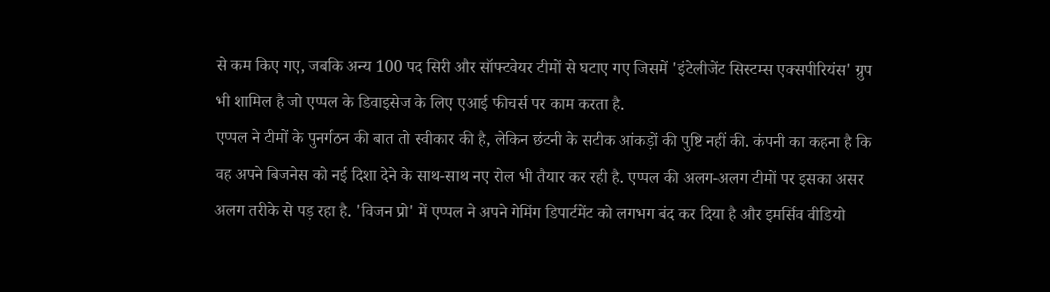से कम किए गए, जबकि अन्य 100 पद सिरी और सॉफ्टवेयर टीमों से घटाए गए जिसमें 'इंटेलीजेंट सिस्टम्स एक्सपीरियंस' ग्रुप भी शामिल है जो एप्पल के डिवाइसेज के लिए एआई फीचर्स पर काम करता है.
एप्पल ने टीमों के पुनर्गठन की बात तो स्वीकार की है, लेकिन छंटनी के सटीक आंकड़ों की पुष्टि नहीं की. कंपनी का कहना है कि वह अपने बिजनेस को नई दिशा देने के साथ-साथ नए रोल भी तैयार कर रही है. एप्पल की अलग-अलग टीमों पर इसका असर अलग तरीके से पड़ रहा है. 'विजन प्रो' में एप्पल ने अपने गेमिंग डिपार्टमेंट को लगभग बंद कर दिया है और इमर्सिव वीडियो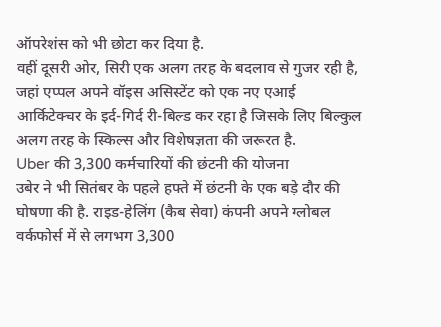ऑपरेशंस को भी छोटा कर दिया है.
वहीं दूसरी ओर, सिरी एक अलग तरह के बदलाव से गुजर रही है, जहां एप्पल अपने वॉइस असिस्टेंट को एक नए एआई आर्किटेक्चर के इर्द-गिर्द री-बिल्ड कर रहा है जिसके लिए बिल्कुल अलग तरह के स्किल्स और विशेषज्ञता की जरूरत है.
Uber की 3,300 कर्मचारियों की छंटनी की योजना
उबेर ने भी सितंबर के पहले हफ्ते में छंटनी के एक बड़े दौर की घोषणा की है. राइड-हेलिंग (कैब सेवा) कंपनी अपने ग्लोबल वर्कफोर्स में से लगभग 3,300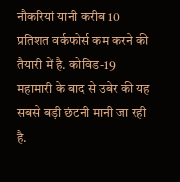नौकरियां यानी करीब 10 प्रतिशत वर्कफोर्स कम करने की तैयारी में है. कोविड-19 महामारी के बाद से उबेर की यह सबसे बड़ी छंटनी मानी जा रही है.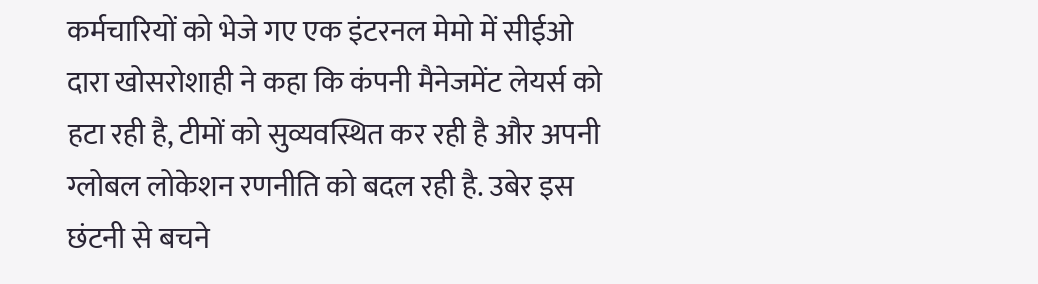कर्मचारियों को भेजे गए एक इंटरनल मेमो में सीईओ दारा खोसरोशाही ने कहा कि कंपनी मैनेजमेंट लेयर्स को हटा रही है, टीमों को सुव्यवस्थित कर रही है और अपनी ग्लोबल लोकेशन रणनीति को बदल रही है. उबेर इस छंटनी से बचने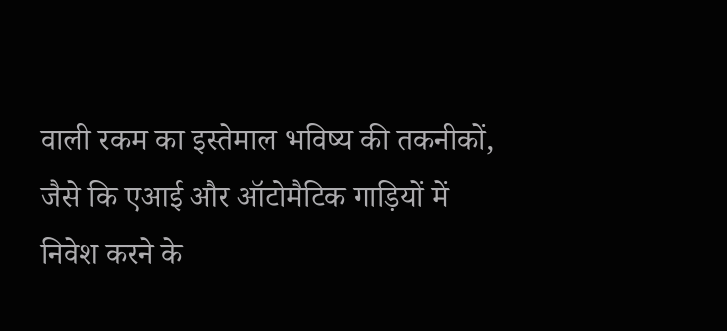वाली रकम का इस्तेमाल भविष्य की तकनीकों, जैसे कि एआई और ऑटोमैटिक गाड़ियों में निवेश करने के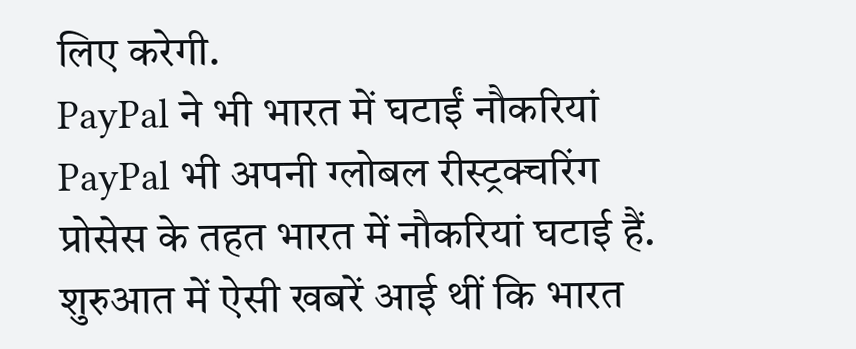लिए करेगी.
PayPal ने भी भारत में घटाईं नौकरियां
PayPal भी अपनी ग्लोबल रीस्ट्रक्चरिंग प्रोसेस के तहत भारत में नौकरियां घटाई हैं. शुरुआत में ऐसी खबरें आई थीं कि भारत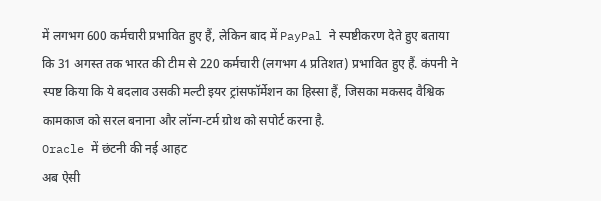में लगभग 600 कर्मचारी प्रभावित हुए हैं, लेकिन बाद में PayPal ने स्पष्टीकरण देते हुए बताया कि 31 अगस्त तक भारत की टीम से 220 कर्मचारी (लगभग 4 प्रतिशत) प्रभावित हुए हैं. कंपनी ने स्पष्ट किया कि ये बदलाव उसकी मल्टी इयर ट्रांसफॉर्मेशन का हिस्सा हैं, जिसका मकसद वैश्विक कामकाज को सरल बनाना और लॉन्ग-टर्म ग्रोथ को सपोर्ट करना है.
Oracle में छंटनी की नई आहट
अब ऐसी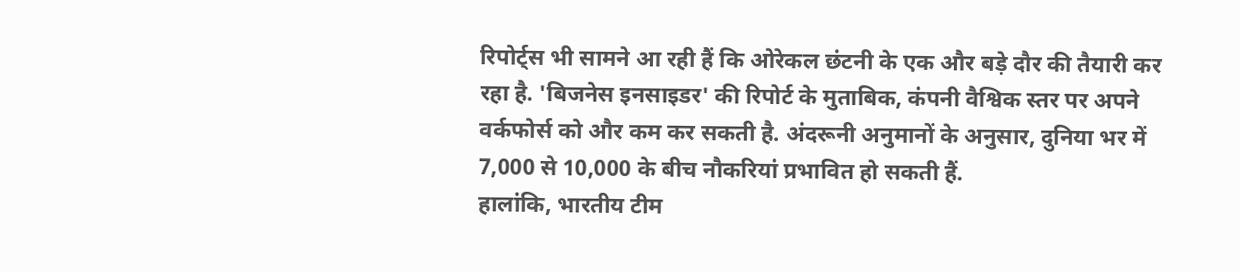रिपोर्ट्स भी सामने आ रही हैं कि ओरेकल छंटनी के एक और बड़े दौर की तैयारी कर रहा है. 'बिजनेस इनसाइडर' की रिपोर्ट के मुताबिक, कंपनी वैश्विक स्तर पर अपने वर्कफोर्स को और कम कर सकती है. अंदरूनी अनुमानों के अनुसार, दुनिया भर में 7,000 से 10,000 के बीच नौकरियां प्रभावित हो सकती हैं.
हालांकि, भारतीय टीम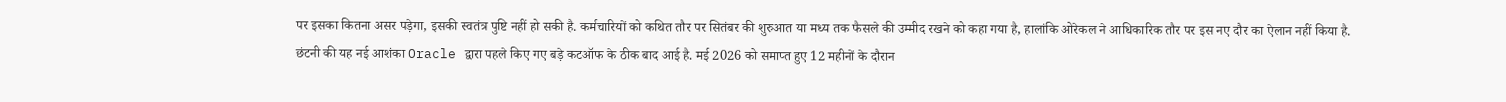पर इसका कितना असर पड़ेगा, इसकी स्वतंत्र पुष्टि नहीं हो सकी है. कर्मचारियों को कथित तौर पर सितंबर की शुरुआत या मध्य तक फैसले की उम्मीद रखने को कहा गया है, हालांकि ओरेकल ने आधिकारिक तौर पर इस नए दौर का ऐलान नहीं किया है.
छंटनी की यह नई आशंका Oracle द्वारा पहले किए गए बड़े कटऑफ के ठीक बाद आई है. मई 2026 को समाप्त हुए 12 महीनों के दौरान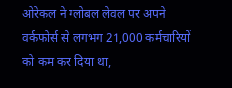ओरेकल ने ग्लोबल लेवल पर अपने वर्कफोर्स से लगभग 21,000 कर्मचारियों को कम कर दिया था,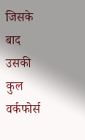जिसके बाद उसकी कुल वर्कफोर्स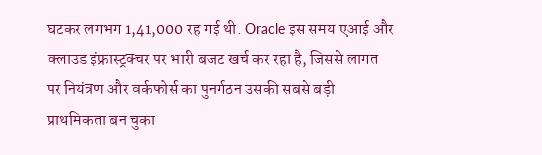घटकर लगभग 1,41,000 रह गई थी. Oracle इस समय एआई और क्लाउड इंफ्रास्ट्रक्चर पर भारी बजट खर्च कर रहा है, जिससे लागत पर नियंत्रण और वर्कफोर्स का पुनर्गठन उसकी सबसे बड़ी प्राथमिकता बन चुका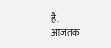है.
आजतक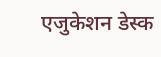एजुकेशन डेस्क